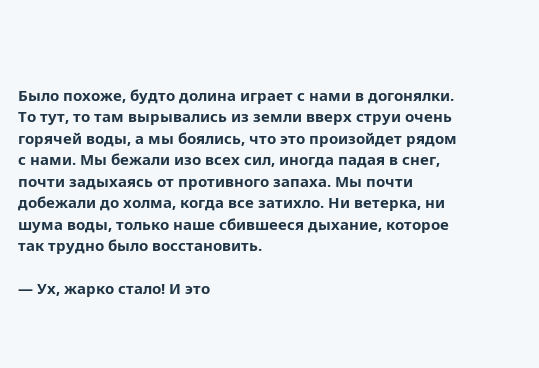Было похоже, будто долина играет с нами в догонялки. То тут, то там вырывались из земли вверх струи очень горячей воды, а мы боялись, что это произойдет рядом с нами. Мы бежали изо всех сил, иногда падая в снег, почти задыхаясь от противного запаха. Мы почти добежали до холма, когда все затихло. Ни ветерка, ни шума воды, только наше сбившееся дыхание, которое так трудно было восстановить.

— Ух, жарко стало! И это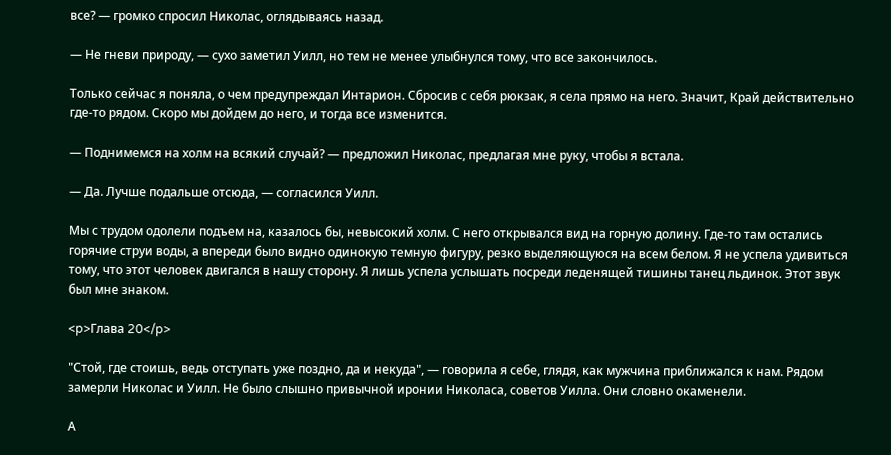все? — громко спросил Николас, оглядываясь назад.

— Не гневи природу, — сухо заметил Уилл, но тем не менее улыбнулся тому, что все закончилось.

Только сейчас я поняла, о чем предупреждал Интарион. Сбросив с себя рюкзак, я села прямо на него. Значит, Край действительно где-то рядом. Скоро мы дойдем до него, и тогда все изменится.

— Поднимемся на холм на всякий случай? — предложил Николас, предлагая мне руку, чтобы я встала.

— Да. Лучше подальше отсюда, — согласился Уилл.

Мы с трудом одолели подъем на, казалось бы, невысокий холм. С него открывался вид на горную долину. Где-то там остались горячие струи воды, а впереди было видно одинокую темную фигуру, резко выделяющуюся на всем белом. Я не успела удивиться тому, что этот человек двигался в нашу сторону. Я лишь успела услышать посреди леденящей тишины танец льдинок. Этот звук был мне знаком.

<p>Глава 20</p>

"Стой, где стоишь, ведь отступать уже поздно, да и некуда", — говорила я себе, глядя, как мужчина приближался к нам. Рядом замерли Николас и Уилл. Не было слышно привычной иронии Николаса, советов Уилла. Они словно окаменели.

А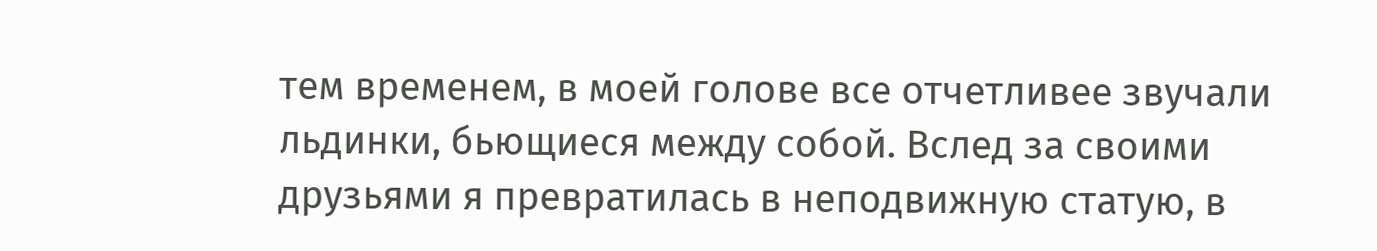тем временем, в моей голове все отчетливее звучали льдинки, бьющиеся между собой. Вслед за своими друзьями я превратилась в неподвижную статую, в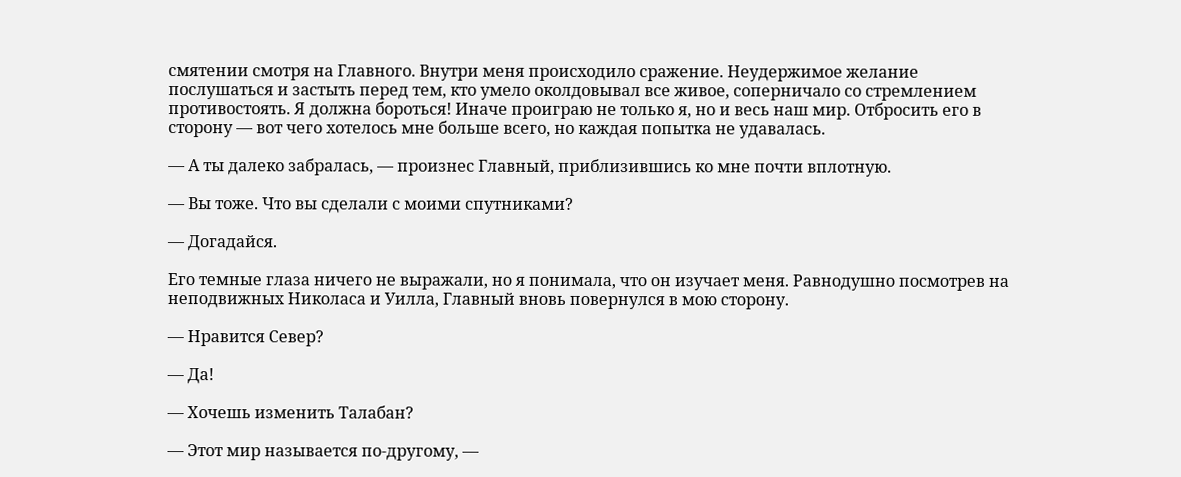смятении смотря на Главного. Внутри меня происходило сражение. Неудержимое желание послушаться и застыть перед тем, кто умело околдовывал все живое, соперничало со стремлением противостоять. Я должна бороться! Иначе проиграю не только я, но и весь наш мир. Отбросить его в сторону — вот чего хотелось мне больше всего, но каждая попытка не удавалась.

— А ты далеко забралась, — произнес Главный, приблизившись ко мне почти вплотную.

— Вы тоже. Что вы сделали с моими спутниками?

— Догадайся.

Его темные глаза ничего не выражали, но я понимала, что он изучает меня. Равнодушно посмотрев на неподвижных Николаса и Уилла, Главный вновь повернулся в мою сторону.

— Нравится Север?

— Да!

— Хочешь изменить Талабан?

— Этот мир называется по-другому, —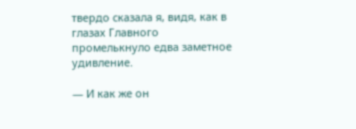твердо сказала я, видя, как в глазах Главного промелькнуло едва заметное удивление.

— И как же он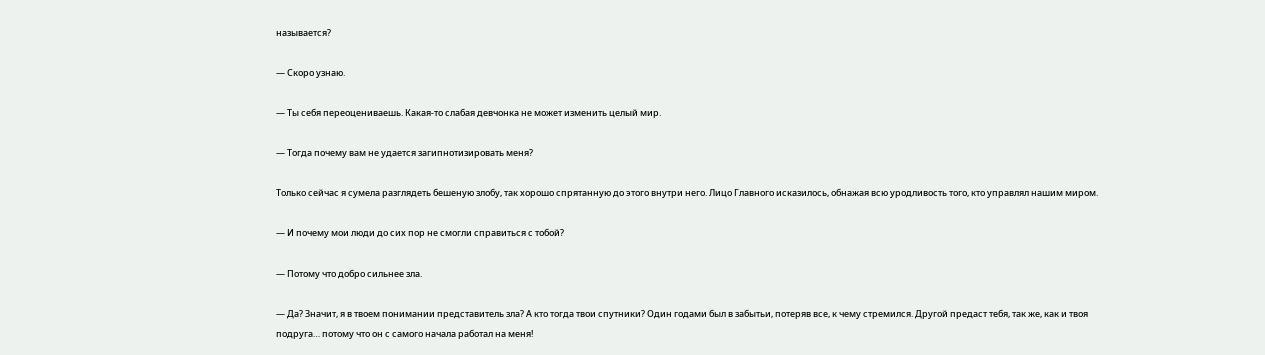называется?

— Скоро узнаю.

— Ты себя переоцениваешь. Какая-то слабая девчонка не может изменить целый мир.

— Тогда почему вам не удается загипнотизировать меня?

Только сейчас я сумела разглядеть бешеную злобу, так хорошо спрятанную до этого внутри него. Лицо Главного исказилось, обнажая всю уродливость того, кто управлял нашим миром.

— И почему мои люди до сих пор не смогли справиться с тобой?

— Потому что добро сильнее зла.

— Да? Значит, я в твоем понимании представитель зла? А кто тогда твои спутники? Один годами был в забытьи, потеряв все, к чему стремился. Другой предаст тебя, так же, как и твоя подруга… потому что он с самого начала работал на меня!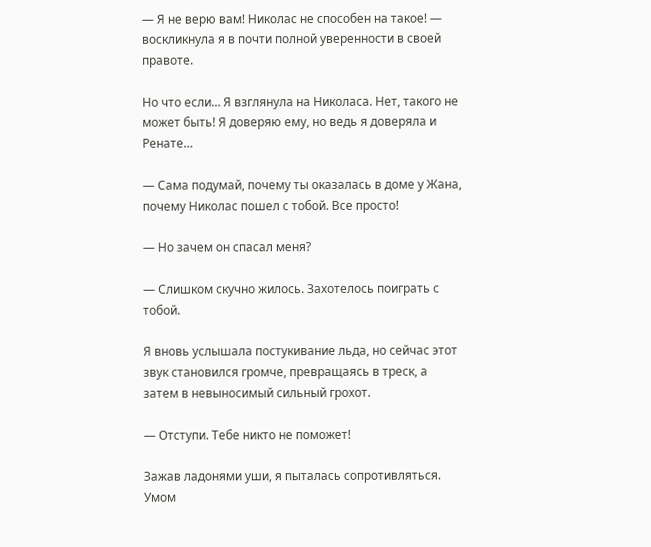— Я не верю вам! Николас не способен на такое! — воскликнула я в почти полной уверенности в своей правоте.

Но что если… Я взглянула на Николаса. Нет, такого не может быть! Я доверяю ему, но ведь я доверяла и Ренате…

— Сама подумай, почему ты оказалась в доме у Жана, почему Николас пошел с тобой. Все просто!

— Но зачем он спасал меня?

— Слишком скучно жилось. Захотелось поиграть с тобой.

Я вновь услышала постукивание льда, но сейчас этот звук становился громче, превращаясь в треск, а затем в невыносимый сильный грохот.

— Отступи. Тебе никто не поможет!

Зажав ладонями уши, я пыталась сопротивляться. Умом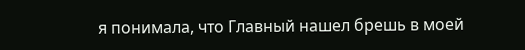я понимала, что Главный нашел брешь в моей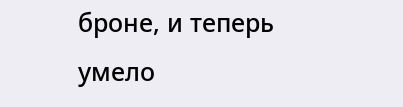броне, и теперь умело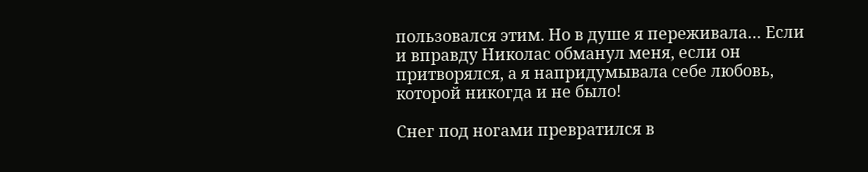пользовался этим. Но в душе я переживала… Если и вправду Николас обманул меня, если он притворялся, а я напридумывала себе любовь, которой никогда и не было!

Снег под ногами превратился в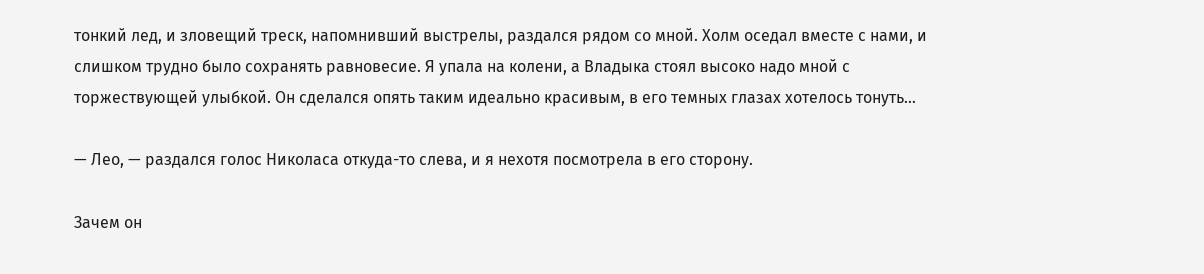тонкий лед, и зловещий треск, напомнивший выстрелы, раздался рядом со мной. Холм оседал вместе с нами, и слишком трудно было сохранять равновесие. Я упала на колени, а Владыка стоял высоко надо мной с торжествующей улыбкой. Он сделался опять таким идеально красивым, в его темных глазах хотелось тонуть…

— Лео, — раздался голос Николаса откуда-то слева, и я нехотя посмотрела в его сторону.

Зачем он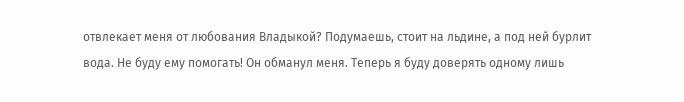отвлекает меня от любования Владыкой? Подумаешь, стоит на льдине, а под ней бурлит вода. Не буду ему помогать! Он обманул меня. Теперь я буду доверять одному лишь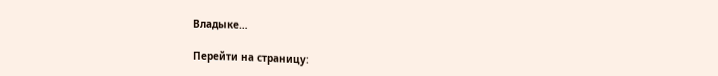Владыке…

Перейти на страницу: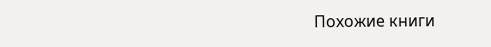Похожие книги